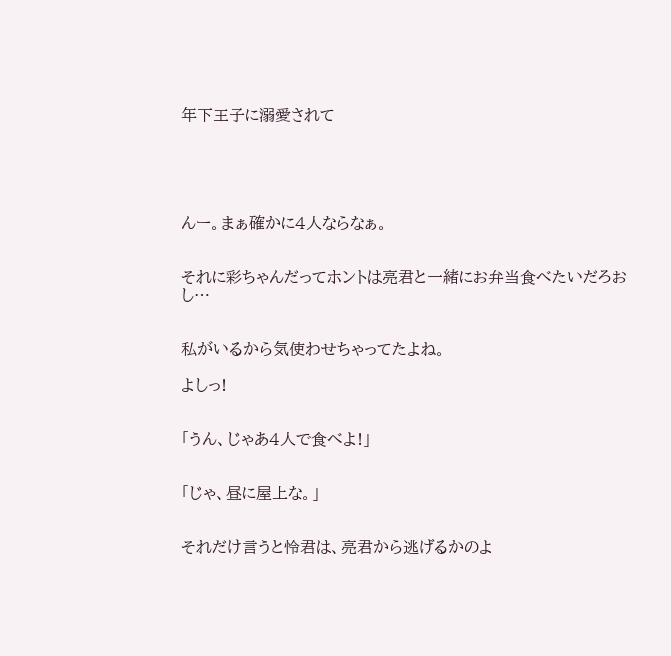年下王子に溺愛されて





んー。まぁ確かに4人ならなぁ。


それに彩ちゃんだってホントは亮君と一緒にお弁当食べたいだろおし…


私がいるから気使わせちゃってたよね。

よしっ!


「うん、じゃあ4人で食べよ!」


「じゃ、昼に屋上な。」


それだけ言うと怜君は、亮君から逃げるかのよ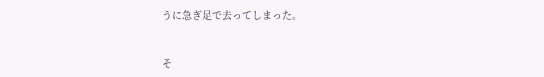うに急ぎ足で去ってしまった。


そ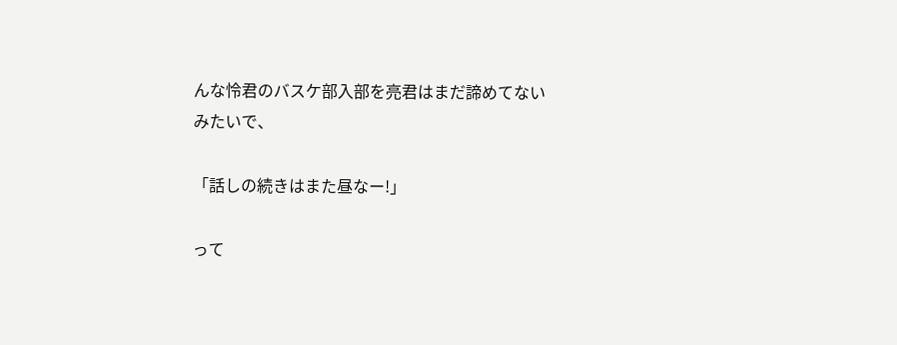んな怜君のバスケ部入部を亮君はまだ諦めてないみたいで、

「話しの続きはまた昼なー!」

って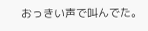おっきい声で叫んでた。